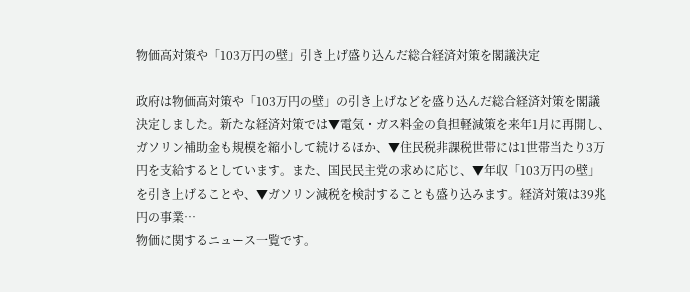物価高対策や「103万円の壁」引き上げ盛り込んだ総合経済対策を閣議決定

政府は物価高対策や「103万円の壁」の引き上げなどを盛り込んだ総合経済対策を閣議決定しました。新たな経済対策では▼電気・ガス料金の負担軽減策を来年1月に再開し、ガソリン補助金も規模を縮小して続けるほか、▼住民税非課税世帯には1世帯当たり3万円を支給するとしています。また、国民民主党の求めに応じ、▼年収「103万円の壁」を引き上げることや、▼ガソリン減税を検討することも盛り込みます。経済対策は39兆円の事業…
物価に関するニュース一覧です。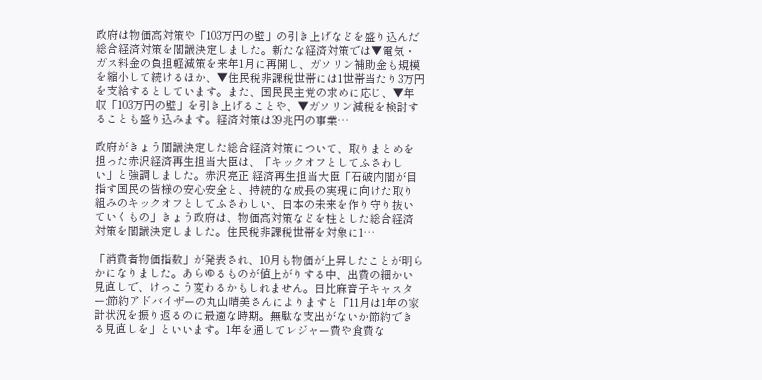政府は物価高対策や「103万円の壁」の引き上げなどを盛り込んだ総合経済対策を閣議決定しました。新たな経済対策では▼電気・ガス料金の負担軽減策を来年1月に再開し、ガソリン補助金も規模を縮小して続けるほか、▼住民税非課税世帯には1世帯当たり3万円を支給するとしています。また、国民民主党の求めに応じ、▼年収「103万円の壁」を引き上げることや、▼ガソリン減税を検討することも盛り込みます。経済対策は39兆円の事業…

政府がきょう閣議決定した総合経済対策について、取りまとめを担った赤沢経済再生担当大臣は、「キックオフとしてふさわしい」と強調しました。赤沢亮正 経済再生担当大臣「石破内閣が目指す国民の皆様の安心安全と、持続的な成長の実現に向けた取り組みのキックオフとしてふさわしい、日本の未来を作り守り抜いていくもの」きょう政府は、物価高対策などを柱とした総合経済対策を閣議決定しました。住民税非課税世帯を対象に1…

「消費者物価指数」が発表され、10月も物価が上昇したことが明らかになりました。あらゆるものが値上がりする中、出費の細かい見直しで、けっこう変わるかもしれません。日比麻音子キャスター:節約アドバイザーの丸山晴美さんによりますと「11月は1年の家計状況を振り返るのに最適な時期。無駄な支出がないか節約できる見直しを」といいます。1年を通してレジャー費や食費な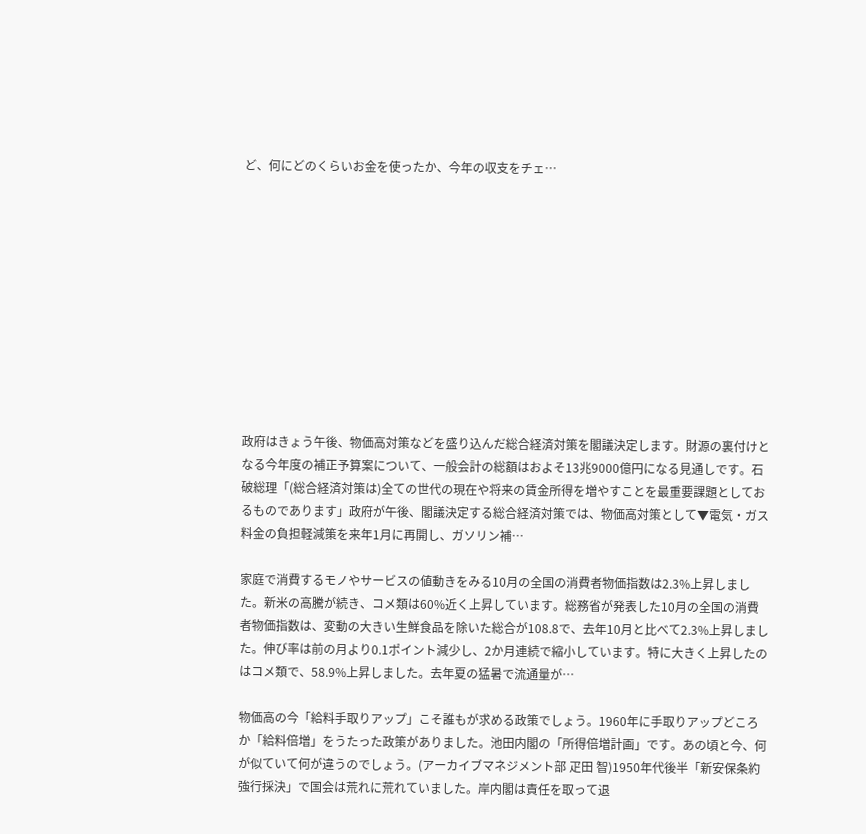ど、何にどのくらいお金を使ったか、今年の収支をチェ…











政府はきょう午後、物価高対策などを盛り込んだ総合経済対策を閣議決定します。財源の裏付けとなる今年度の補正予算案について、一般会計の総額はおよそ13兆9000億円になる見通しです。石破総理「(総合経済対策は)全ての世代の現在や将来の賃金所得を増やすことを最重要課題としておるものであります」政府が午後、閣議決定する総合経済対策では、物価高対策として▼電気・ガス料金の負担軽減策を来年1月に再開し、ガソリン補…

家庭で消費するモノやサービスの値動きをみる10月の全国の消費者物価指数は2.3%上昇しました。新米の高騰が続き、コメ類は60%近く上昇しています。総務省が発表した10月の全国の消費者物価指数は、変動の大きい生鮮食品を除いた総合が108.8で、去年10月と比べて2.3%上昇しました。伸び率は前の月より0.1ポイント減少し、2か月連続で縮小しています。特に大きく上昇したのはコメ類で、58.9%上昇しました。去年夏の猛暑で流通量が…

物価高の今「給料手取りアップ」こそ誰もが求める政策でしょう。1960年に手取りアップどころか「給料倍増」をうたった政策がありました。池田内閣の「所得倍増計画」です。あの頃と今、何が似ていて何が違うのでしょう。(アーカイブマネジメント部 疋田 智)1950年代後半「新安保条約強行採決」で国会は荒れに荒れていました。岸内閣は責任を取って退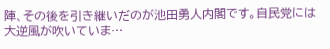陣、その後を引き継いだのが池田勇人内閣です。自民党には大逆風が吹いていま…